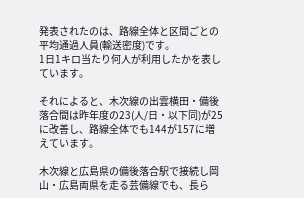発表されたのは、路線全体と区間ごとの平均通過人員(輸送密度)です。
1日1キロ当たり何人が利用したかを表しています。

それによると、木次線の出雲横田・備後落合間は昨年度の23(人/日・以下同)が25に改善し、路線全体でも144が157に増えています。

木次線と広島県の備後落合駅で接続し岡山・広島両県を走る芸備線でも、長ら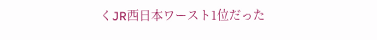くJR西日本ワースト1位だった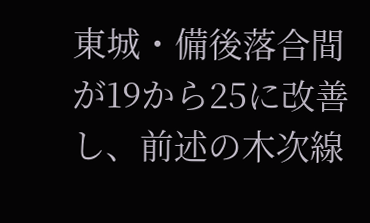東城・備後落合間が19から25に改善し、前述の木次線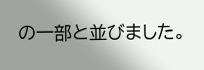の一部と並びました。